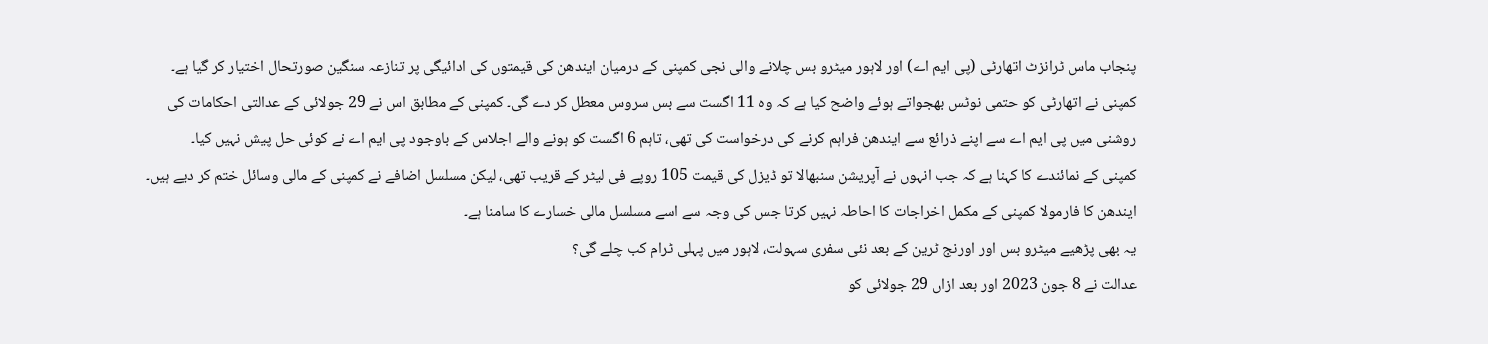پنجاب ماس ٹرانزٹ اتھارٹی (پی ایم اے) اور لاہور میٹرو بس چلانے والی نجی کمپنی کے درمیان ایندھن کی قیمتوں کی ادائیگی پر تنازعہ سنگین صورتحال اختیار کر گیا ہے۔ کمپنی نے اتھارٹی کو حتمی نوٹس بھجواتے ہوئے واضح کیا ہے کہ وہ 11 اگست سے بس سروس معطل کر دے گی۔ کمپنی کے مطابق اس نے 29 جولائی کے عدالتی احکامات کی روشنی میں پی ایم اے سے اپنے ذرائع سے ایندھن فراہم کرنے کی درخواست کی تھی، تاہم 6 اگست کو ہونے والے اجلاس کے باوجود پی ایم اے نے کوئی حل پیش نہیں کیا۔
کمپنی کے نمائندے کا کہنا ہے کہ جب انہوں نے آپریشن سنبھالا تو ڈیزل کی قیمت 105 روپے فی لیٹر کے قریب تھی، لیکن مسلسل اضافے نے کمپنی کے مالی وسائل ختم کر دیے ہیں۔ ایندھن کا فارمولا کمپنی کے مکمل اخراجات کا احاطہ نہیں کرتا جس کی وجہ سے اسے مسلسل مالی خسارے کا سامنا ہے۔
یہ بھی پڑھیے میٹرو بس اور اورنج ٹرین کے بعد نئی سفری سہولت، لاہور میں پہلی ٹرام کب چلے گی؟
عدالت نے 8 جون 2023 اور بعد ازاں 29 جولائی کو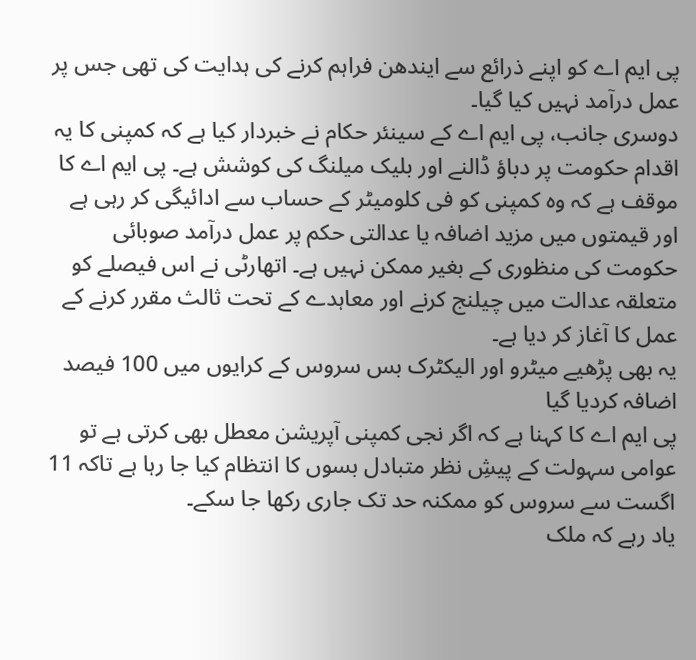پی ایم اے کو اپنے ذرائع سے ایندھن فراہم کرنے کی ہدایت کی تھی جس پر عمل درآمد نہیں کیا گیا۔
دوسری جانب، پی ایم اے کے سینئر حکام نے خبردار کیا ہے کہ کمپنی کا یہ اقدام حکومت پر دباؤ ڈالنے اور بلیک میلنگ کی کوشش ہے۔ پی ایم اے کا موقف ہے کہ وہ کمپنی کو فی کلومیٹر کے حساب سے ادائیگی کر رہی ہے اور قیمتوں میں مزید اضافہ یا عدالتی حکم پر عمل درآمد صوبائی حکومت کی منظوری کے بغیر ممکن نہیں ہے۔ اتھارٹی نے اس فیصلے کو متعلقہ عدالت میں چیلنج کرنے اور معاہدے کے تحت ثالث مقرر کرنے کے عمل کا آغاز کر دیا ہے۔
یہ بھی پڑھیے میٹرو اور الیکٹرک بس سروس کے کرایوں میں 100 فیصد اضافہ کردیا گیا
پی ایم اے کا کہنا ہے کہ اگر نجی کمپنی آپریشن معطل بھی کرتی ہے تو عوامی سہولت کے پیشِ نظر متبادل بسوں کا انتظام کیا جا رہا ہے تاکہ 11 اگست سے سروس کو ممکنہ حد تک جاری رکھا جا سکے۔
یاد رہے کہ ملک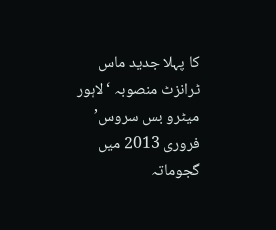کا پہلا جدید ماس ٹرانزٹ منصوبہ ‘لاہور میٹرو بس سروس’ فروری 2013 میں گجوماتہ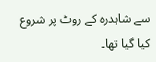سے شاہدرہ کے روٹ پر شروع کیا گیا تھا۔